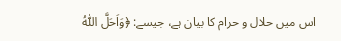اس میں حلال و حرام کا بیان ہے، جیسے: ﴿وَاَحَلَّ اللّٰهُ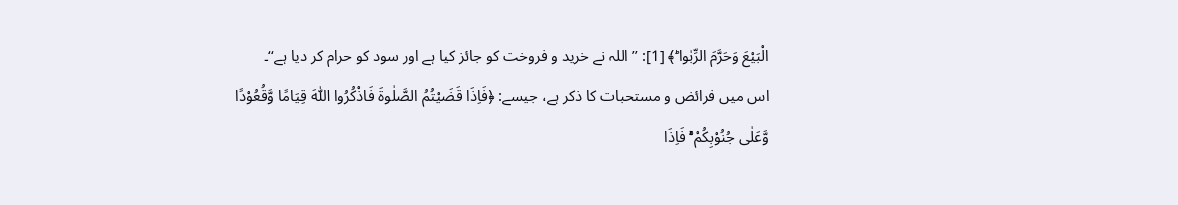الْبَيْعَ وَحَرَّمَ الرِّبٰوا ؕ﴾ [1]: ’’اللہ نے خرید و فروخت کو جائز کیا ہے اور سود کو حرام کر دیا ہے‘‘۔
اس میں فرائض و مستحبات کا ذکر ہے، جیسے: ﴿فَاِذَا قَضَيْتُمُ الصَّلٰوةَ فَاذْكُرُوا اللّٰهَ قِيَامًا وَّقُعُوْدًا وَّعَلٰى جُنُوْبِكُمْ ۚؕ فَاِذَا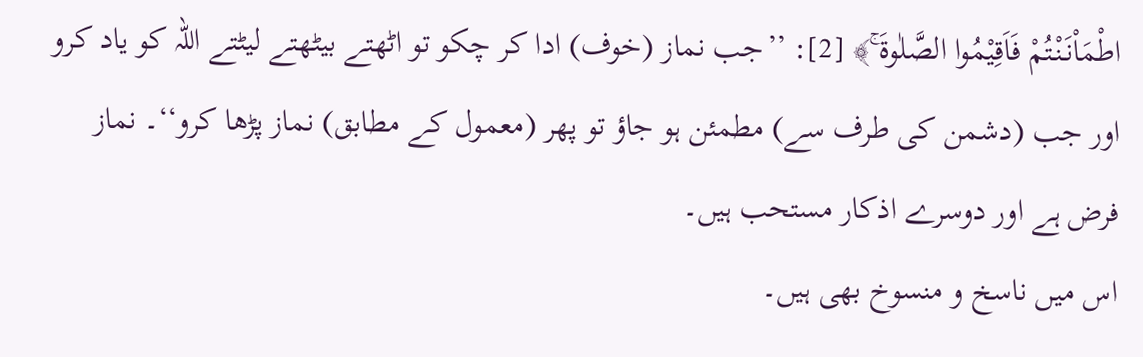اطْمَاْنَنْتُمْ فَاَقِيْمُوا الصَّلٰوةَ ۚ﴾ [2]: ’’جب نماز (خوف) ادا کر چکو تو اٹھتے بیٹھتے لیٹتے اللہ کو یاد کرو اور جب (دشمن کی طرف سے) مطمئن ہو جاؤ تو پھر (معمول کے مطابق) نماز پڑھا کرو‘‘۔ نماز فرض ہے اور دوسرے اذکار مستحب ہیں۔
اس میں ناسخ و منسوخ بھی ہیں۔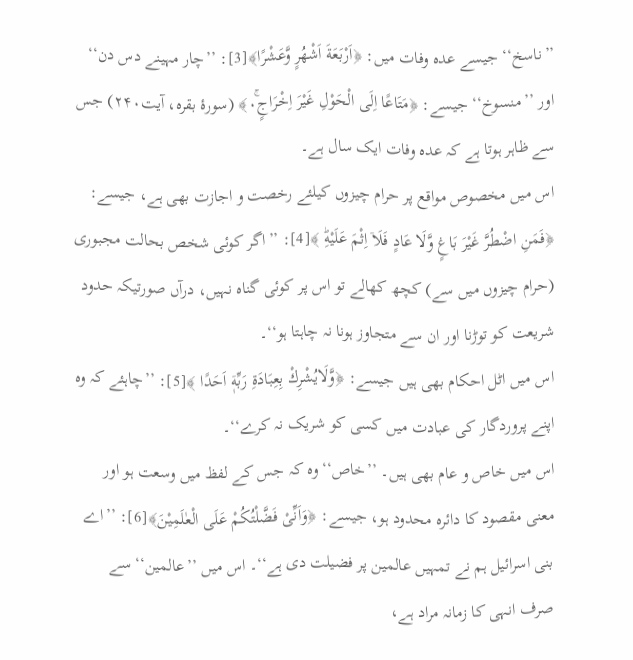’’ناسخ‘‘ جیسے عدہ وفات میں: ﴿اَرْبَعَةَ اَشْهُرٍ وَّعَشْرًا﴾[3]: ’’چار مہینے دس دن‘‘ اور ’’منسوخ‘‘ جیسے: ﴿مَتَاعًا اِلَى الْحَوْلِ غَيْرَ اِخْرَاجٍ۰ۚ﴾ (سورۂ بقرہ، آیت۲۴۰) جس سے ظاہر ہوتا ہے کہ عدہ وفات ایک سال ہے۔
اس میں مخصوص مواقع پر حرام چیزوں کیلئے رخصت و اجازت بھی ہے، جیسے: ﴿فَمَنِ اضْطُرَّ غَيْرَ بَاغٍ وَّلَا عَادٍ فَلَاۤ اِثْمَ عَلَيْهِؕ ﴾[4]: ’’اگر کوئی شخص بحالت مجبوری (حرام چیزوں میں سے) کچھ کھالے تو اس پر کوئی گناہ نہیں، درآں صورتیکہ حدود شریعت کو توڑنا اور ان سے متجاوز ہونا نہ چاہتا ہو‘‘۔
اس میں اٹل احکام بھی ہیں جیسے: ﴿وَّلَايُشْرِكْ بِعِبَادَةِ رَبِّهٖۤ اَحَدًا ﴾[5]: ’’چاہئے کہ وہ اپنے پروردگار کی عبادت میں کسی کو شریک نہ کرے‘‘۔
اس میں خاص و عام بھی ہیں۔ ’’خاص‘‘ وہ کہ جس کے لفظ میں وسعت ہو اور معنی مقصود کا دائرہ محدود ہو، جیسے: ﴿وَاَنِّىْ فَضَّلْتُكُمْ عَلَى الْعٰلَمِيْنَ﴾[6]: ’’اے بنی اسرائیل ہم نے تمہیں عالمین پر فضیلت دی ہے‘‘۔ اس میں ’’عالمین‘‘ سے صرف انہی کا زمانہ مراد ہے،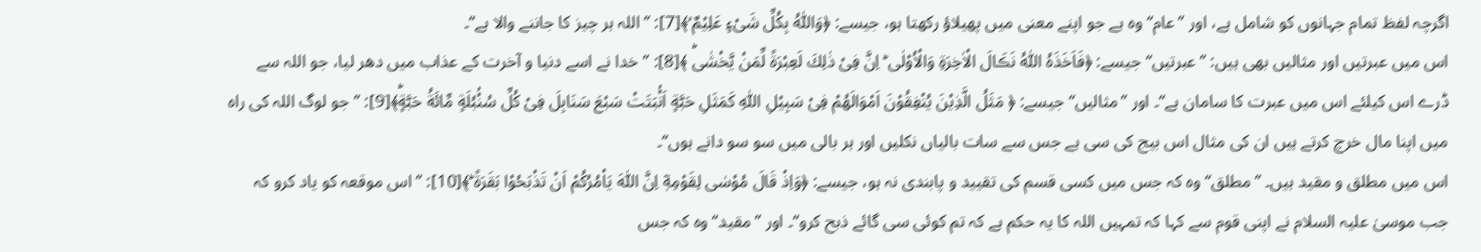اگرچہ لفظ تمام جہانوں کو شامل ہے، اور ’’عام‘‘ وہ ہے جو اپنے معنی میں پھیلاؤ رکھتا ہو، جیسے: ﴿وَاللّٰهُ بِكُلِّ شَىْءٍ عَلِيْمٌ ۙ﴾[7]: ’’اللہ ہر چیز کا جاننے والا ہے‘‘۔
اس میں عبرتیں اور مثالیں بھی ہیں: ’’عبرتیں‘‘ جیسے: ﴿فَاَخَذَهُ اللّٰهُ نَڪَالَ الْاٰخِرَةِ وَالْاُوْلٰى ؕ اِنَّ فِىْ ذٰلِكَ لَعِبْرَةً لِّمَنْ يَّخْشٰىؕ ﴾[8]: ’’خدا نے اسے دنیا و آخرت کے عذاب میں دھر لیا، جو اللہ سے ڈرے اس کیلئے اس میں عبرت کا سامان ہے‘‘۔ اور ’’مثالیں‘‘ جیسے: ﴿ مَثَلُ الَّذِيْنَ يُنْفِقُوْنَ اَمْوَالَهُمْ فِىْ سَبِيْلِ اللّٰهِ كَمَثَلِ حَبَّةٍ اَنْۢبَتَتْ سَبْعَ سَنَابِلَ فِىْ كُلِّ سُنْۢبُلَةٍ مِّائَةُ حَبَّةٍؕ﴾[9]: ’’جو لوگ اللہ کی راہ میں اپنا مال خرچ کرتے ہیں ان کی مثال اس بیج کی سی ہے جس سے سات بالیاں نکلیں اور ہر بالی میں سو سو دانے ہوں‘‘۔
اس میں مطلق و مقید ہیں۔ ’’مطلق‘‘ وہ کہ جس میں کسی قسم کی تقیید و پابندی نہ ہو، جیسے: ﴿وَاِذْ قَالَ مُوْسٰى لِقَوْمِهٖۤ اِنَّ اللّٰهَ يَاْمُرُكُمْ اَنْ تَذْبَحُوْا بَقَرَةً ؕ﴾[10]: ’’اس موقعہ کو یاد کرو کہ جب موسیٰ علیہ السلام نے اپنی قوم سے کہا کہ تمہیں اللہ کا یہ حکم ہے کہ تم کوئی سی گائے ذبح کرو‘‘۔ اور ’’مقید‘‘ وہ کہ جس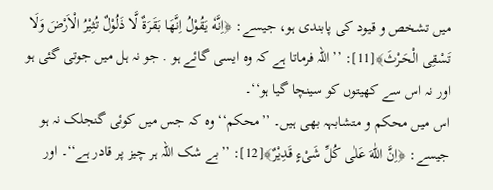میں تشخص و قیود کی پابندی ہو، جیسے: ﴿اِنَّهٗ يَقُوْلُ اِنَّهَا بَقَرَةٌ لَّا ذَلُوْلٌ تُثِيْرُ الْاَرْضَ وَلَا تَسْقِى الْحَـرْثَ﴾[11]: ’’اللہ فرماتا ہے کہ وہ ایسی گائے ہو . جو نہ ہل میں جوتی گئی ہو اور نہ اس سے کھیتوں کو سینچا گیا ہو‘‘۔
اس میں محکم و متشابہہ بھی ہیں۔ ’’محکم‘‘ وہ کہ جس میں کوئی گنجلک نہ ہو جیسے: ﴿اِنَّ اللّٰهَ عَلٰى کُلِّ شَىْءٍ قَدِيْرٌ﴾[12]: ’’بے شک اللہ ہر چیز پر قادر ہے‘‘۔ اور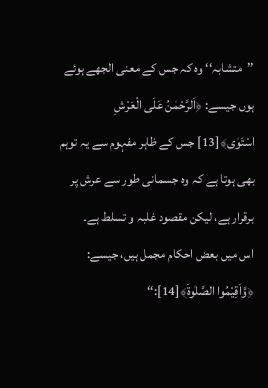’’متشابہ‘‘ وہ کہ جس کے معنی الجھے ہوئے ہوں جیسے: ﴿اَلرَّحْمٰنُ عَلَى الْعَرْشِ اسْتَوٰى﴾[13] جس کے ظاہر مفہوم سے یہ توہم بھی ہوتا ہے کہ وہ جسمانی طور سے عرش پر برقرار ہے، لیکن مقصود غلبہ و تسلط ہے۔
اس میں بعض احکام مجمل ہیں، جیسے: ﴿وَّاَقِيْمُوا الصَّلٰوةَ﴾[14]:‘‘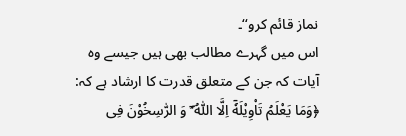نماز قائم کرو‘‘۔
اس میں گہرے مطالب بھی ہیں جیسے وہ آیات کہ جن کے متعلق قدرت کا ارشاد ہے کہ: ﴿وَمَا يَعْلَمُ تَاْوِيْلَهٗۤ اِلَّا اللّٰهُ ؔۘ وَ الرّٰسِخُوْنَ فِى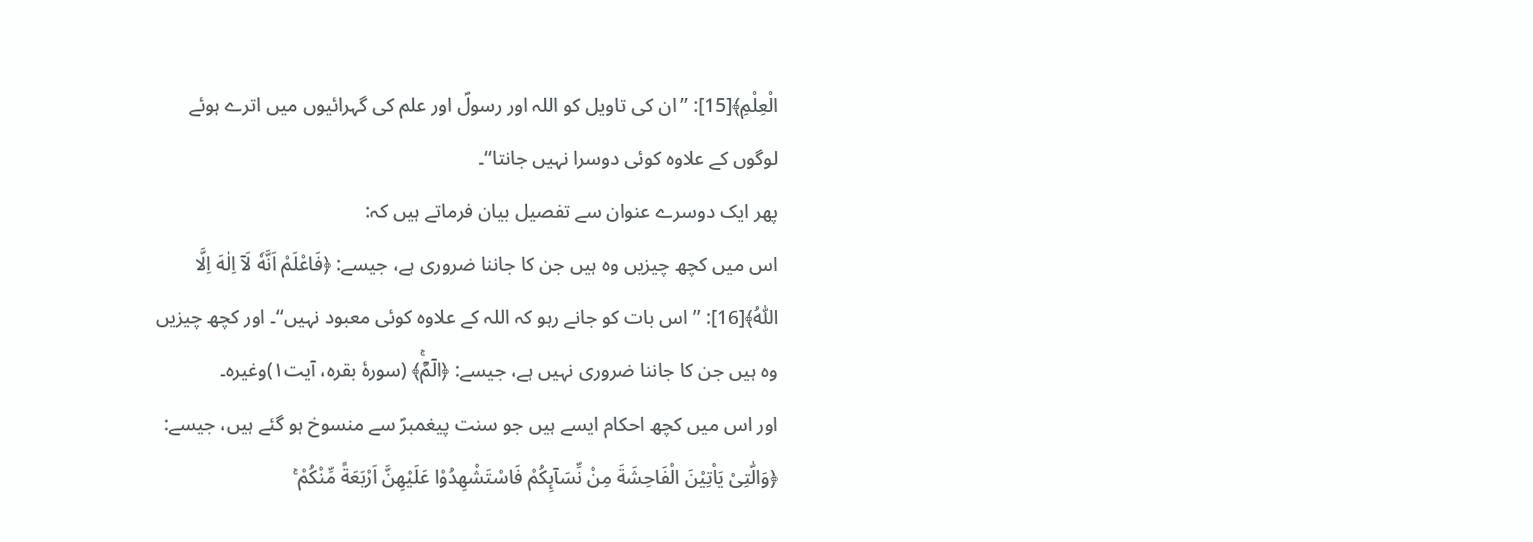الْعِلْمِ﴾[15]: ’’ان کی تاویل کو اللہ اور رسولؐ اور علم کی گہرائیوں میں اترے ہوئے لوگوں کے علاوہ کوئی دوسرا نہیں جانتا‘‘۔
پھر ایک دوسرے عنوان سے تفصیل بیان فرماتے ہیں کہ:
اس میں کچھ چیزیں وہ ہیں جن کا جاننا ضروری ہے، جیسے: ﴿فَاعْلَمْ اَنَّهٗ لَاۤ اِلٰهَ اِلَّا اللّٰهُ﴾[16]: ’’اس بات کو جانے رہو کہ اللہ کے علاوہ کوئی معبود نہیں‘‘۔ اور کچھ چیزیں وہ ہیں جن کا جاننا ضروری نہیں ہے، جیسے: ﴿الٓمّٓۚ﴾ (سورۂ بقرہ، آیت۱)وغیرہ۔
اور اس میں کچھ احکام ایسے ہیں جو سنت پیغمبرؐ سے منسوخ ہو گئے ہیں، جیسے: ﴿وَالّٰتِىْ يَاْتِيْنَ الْفَاحِشَةَ مِنْ نِّسَآٮِٕكُمْ فَاسْتَشْهِدُوْا عَلَيْهِنَّ اَرْبَعَةً مِّنْكُمْ ۚ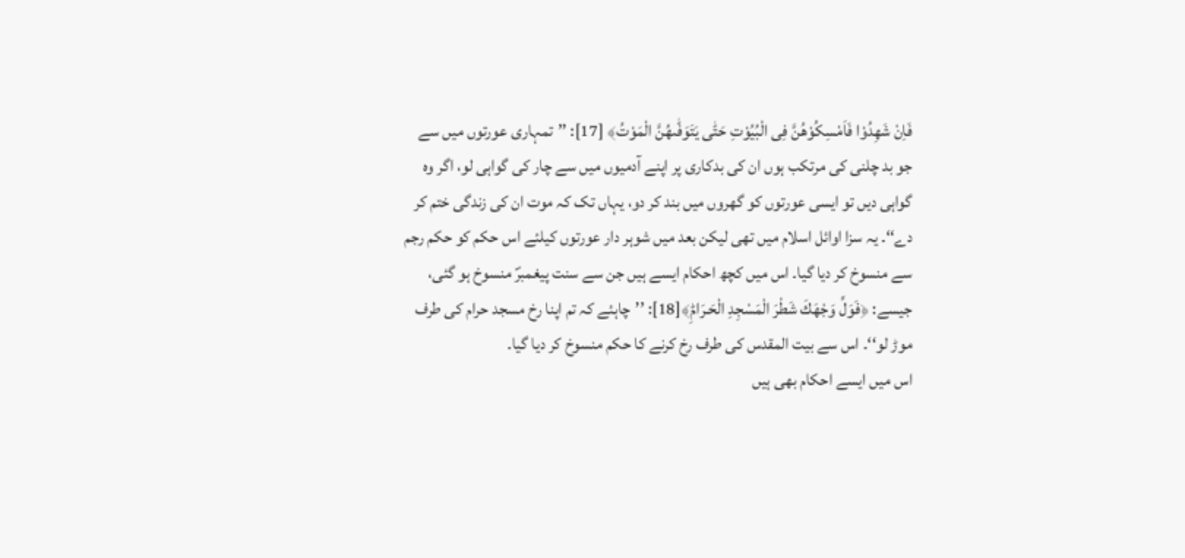فَاِنْ شَهِدُوْا فَاَمْسِكُوْهُنَّ فِى الْبُيُوْتِ حَتّٰى يَتَوَفّٰٮهُنَّ الْمَوْتُ﴾ [17]: ’’تمہاری عورتوں میں سے جو بد چلنی کی مرتکب ہوں ان کی بدکاری پر اپنے آدمیوں میں سے چار کی گواہی لو، اگر وہ گواہی دیں تو ایسی عورتوں کو گھروں میں بند کر دو، یہاں تک کہ موت ان کی زندگی ختم کر دے‘‘۔ یہ سزا اوائل اسلام میں تھی لیکن بعد میں شوہر دار عورتوں کیلئے اس حکم کو حکم رجم سے منسوخ کر دیا گیا۔ اس میں کچھ احکام ایسے ہیں جن سے سنت پیغمبرؐ منسوخ ہو گئی، جیسے: ﴿فَوَلِّ وَجْهَكَ شَطْرَ الْمَسْجِدِ الْحَـرَامِؕ﴾[18]: ’’چاہئے کہ تم اپنا رخ مسجد حرام کی طرف موڑ لو‘‘۔ اس سے بیت المقدس کی طرف رخ کرنے کا حکم منسوخ کر دیا گیا۔
اس میں ایسے احکام بھی ہیں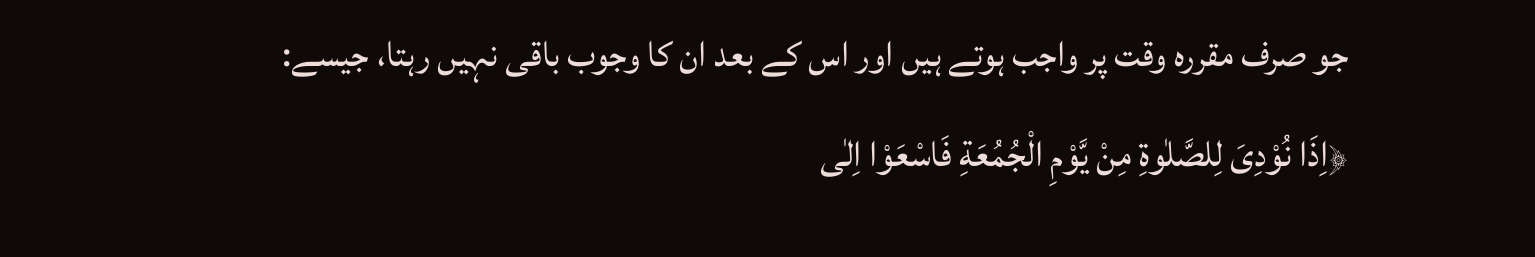جو صرف مقررہ وقت پر واجب ہوتے ہیں اور اس کے بعد ان کا وجوب باقی نہیں رہتا، جیسے: ﴿اِذَا نُوْدِىَ لِلصَّلٰوةِ مِنْ يَّوْمِ الْجُمُعَةِ فَاسْعَوْا اِلٰى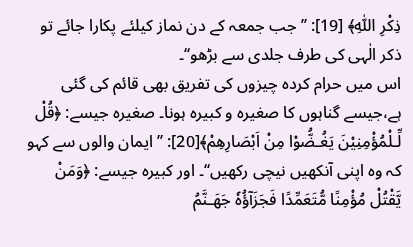ذِكْرِ اللّٰهِ﴾ [19]: ’’جب جمعہ کے دن نماز کیلئے پکارا جائے تو ذکر الٰہی کی طرف جلدی سے بڑھو‘‘۔
اس میں حرام کردہ چیزوں کی تفریق بھی قائم کی گئی ہے،جیسے گناہوں کا صغیرہ و کبیرہ ہونا۔ صغیرہ جیسے: ﴿قُلْ لِّـلْمُؤْمِنِيْنَ يَغُـضُّوْا مِنْ اَبْصَارِهِمْ﴾[20]: ’’ایمان والوں سے کہو کہ وہ اپنی آنکھیں نیچی رکھیں‘‘۔ اور کبیرہ جیسے: ﴿وَمَنْ يَّقْتُلْ مُؤْمِنًا مُّتَعَمِّدًا فَجَزَآؤُهٗ جَهَـنَّمُ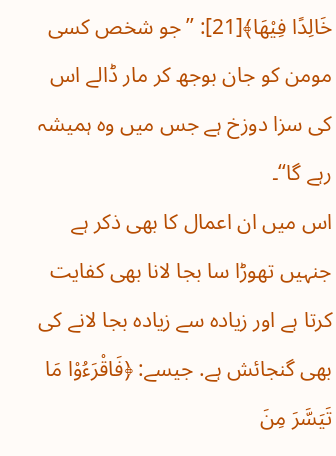خَالِدًا فِيْهَا﴾[21]: ’’جو شخص کسی مومن کو جان بوجھ کر مار ڈالے اس کی سزا دوزخ ہے جس میں وہ ہمیشہ رہے گا‘‘۔
اس میں ان اعمال کا بھی ذکر ہے جنہیں تھوڑا سا بجا لانا بھی کفایت کرتا ہے اور زیادہ سے زیادہ بجا لانے کی بھی گنجائش ہے. جیسے: ﴿فَاقْرَءُوْا مَا تَيَسَّرَ مِنَ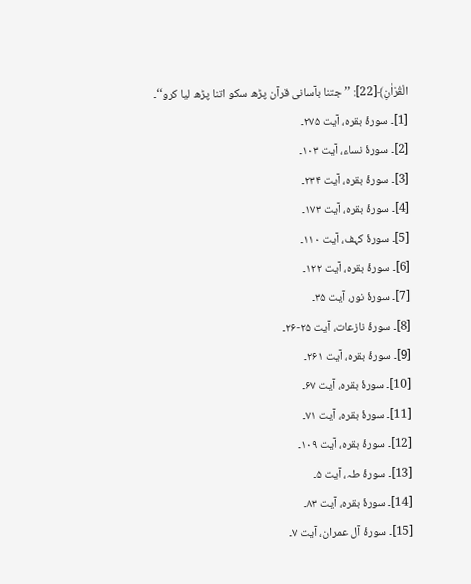الْقُرْاٰنِ﴾[22]: ’’جتنا بآسانی قرآن پڑھ سکو اتنا پڑھ لیا کرو‘‘۔
[1]۔ سورۂ بقرہ، آیت ۲۷۵۔
[2]۔ سورۂ نساء، آیت ۱۰۳۔
[3]۔ سورۂ بقرہ، آیت ۲۳۴۔
[4]۔ سورۂ بقرہ، آیت ۱۷۳۔
[5]۔ سورۂ کہف، آیت ۱۱۰۔
[6]۔ سورۂ بقرہ، آیت ۱۲۲۔
[7]۔ سورۂ نور، آیت ۳۵۔
[8]۔ سورۂ نازعات، آیت ۲۵-۲۶۔
[9]۔ سورۂ بقرہ، آیت ۲۶۱۔
[10]۔ سورۂ بقرہ، آیت ۶۷۔
[11]۔ سورۂ بقرہ، آیت ۷۱۔
[12]۔ سورۂ بقرہ، آیت ۱۰۹۔
[13]۔ سورۂ طہ، آیت ۵۔
[14]۔ سورۂ بقرہ، آیت ۸۳۔
[15]۔ سورۂ آل عمران، آیت ۷۔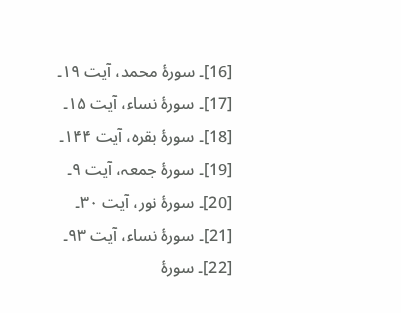[16]۔ سورۂ محمد، آیت ۱۹۔
[17]۔ سورۂ نساء، آیت ۱۵۔
[18]۔ سورۂ بقرہ، آیت ۱۴۴۔
[19]۔ سورۂ جمعہ، آیت ۹۔
[20]۔ سورۂ نور، آیت ۳۰۔
[21]۔ سورۂ نساء، آیت ۹۳۔
[22]۔ سورۂ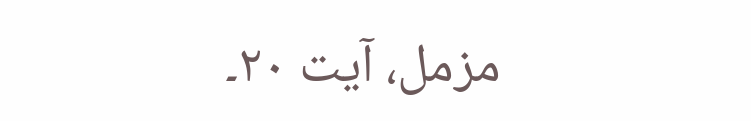مزمل، آیت ۲۰۔